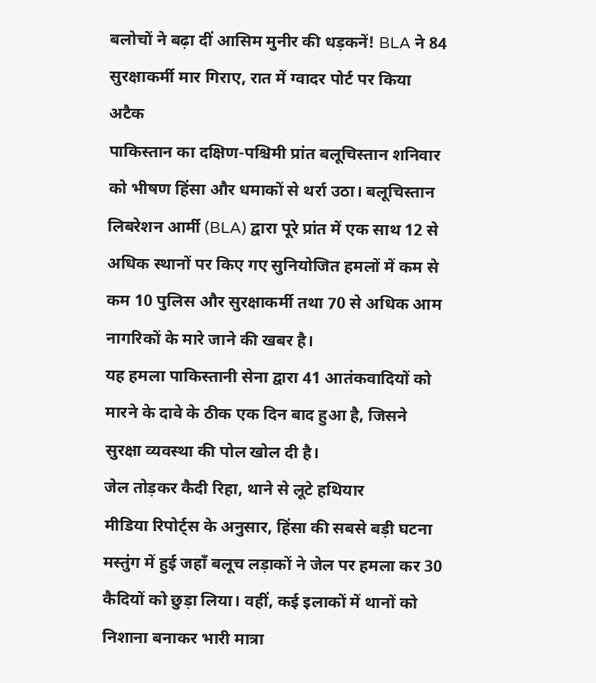बलोचों ने बढ़ा दीं आसिम मुनीर की धड़कनें! BLA ने 84 सुरक्षाकर्मी मार गिराए, रात में ग्वादर पोर्ट पर किया अटैक
पाकिस्तान का दक्षिण-पश्चिमी प्रांत बलूचिस्तान शनिवार को भीषण हिंसा और धमाकों से थर्रा उठा। बलूचिस्तान लिबरेशन आर्मी (BLA) द्वारा पूरे प्रांत में एक साथ 12 से अधिक स्थानों पर किए गए सुनियोजित हमलों में कम से कम 10 पुलिस और सुरक्षाकर्मी तथा 70 से अधिक आम नागरिकों के मारे जाने की खबर है।
यह हमला पाकिस्तानी सेना द्वारा 41 आतंकवादियों को मारने के दावे के ठीक एक दिन बाद हुआ है, जिसने सुरक्षा व्यवस्था की पोल खोल दी है।
जेल तोड़कर कैदी रिहा, थाने से लूटे हथियार
मीडिया रिपोर्ट्स के अनुसार, हिंसा की सबसे बड़ी घटना मस्तुंग में हुई जहाँ बलूच लड़ाकों ने जेल पर हमला कर 30 कैदियों को छुड़ा लिया। वहीं, कई इलाकों में थानों को निशाना बनाकर भारी मात्रा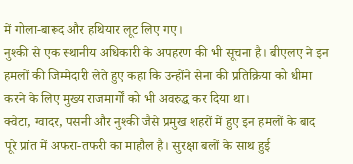में गोला-बारूद और हथियार लूट लिए गए।
नुश्की से एक स्थानीय अधिकारी के अपहरण की भी सूचना है। बीएलए ने इन हमलों की जिम्मेदारी लेते हुए कहा कि उन्होंने सेना की प्रतिक्रिया को धीमा करने के लिए मुख्य राजमार्गों को भी अवरुद्ध कर दिया था।
क्वेटा, ग्वादर, पसनी और नुश्की जैसे प्रमुख शहरों में हुए इन हमलों के बाद पूरे प्रांत में अफरा-तफरी का माहौल है। सुरक्षा बलों के साथ हुई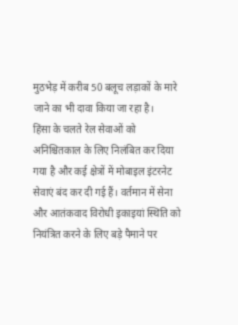मुठभेड़ में करीब 50 बलूच लड़ाकों के मारे जाने का भी दावा किया जा रहा है।
हिंसा के चलते रेल सेवाओं को अनिश्चितकाल के लिए निलंबित कर दिया गया है और कई क्षेत्रों में मोबाइल इंटरनेट सेवाएं बंद कर दी गई हैं। वर्तमान में सेना और आतंकवाद विरोधी इकाइयां स्थिति को नियंत्रित करने के लिए बड़े पैमाने पर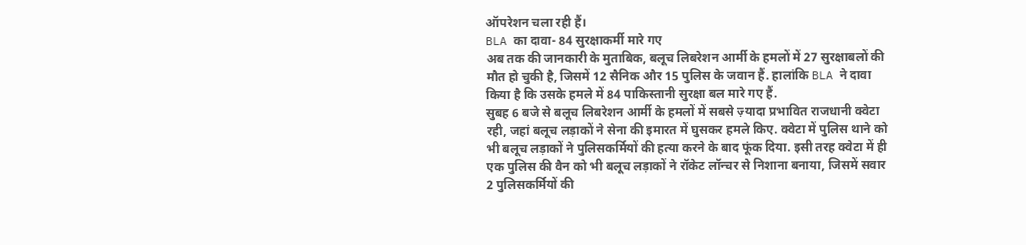ऑपरेशन चला रही हैं।
BLA का दावा- 84 सुरक्षाकर्मी मारे गए
अब तक की जानकारी के मुताबिक, बलूच लिबरेशन आर्मी के हमलों में 27 सुरक्षाबलों की मौत हो चुकी है, जिसमें 12 सैनिक और 15 पुलिस के जवान हैं. हालांकि BLA ने दावा किया है कि उसके हमले में 84 पाकिस्तानी सुरक्षा बल मारे गए हैं.
सुबह 6 बजे से बलूच लिबरेशन आर्मी के हमलों में सबसे ज़्यादा प्रभावित राजधानी क्वेटा रही, जहां बलूच लड़ाकों ने सेना की इमारत में घुसकर हमले किए. क्वेटा में पुलिस थाने को भी बलूच लड़ाकों ने पुलिसकर्मियों की हत्या करने के बाद फूंक दिया. इसी तरह क्वेटा में ही एक पुलिस की वैन को भी बलूच लड़ाकों ने रॉकेट लॉन्चर से निशाना बनाया, जिसमें सवार 2 पुलिसकर्मियों की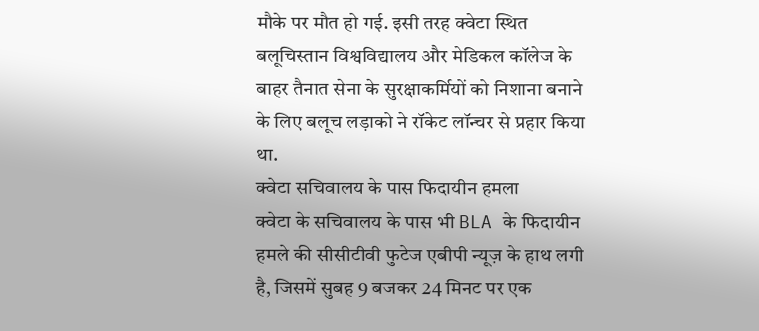मौके पर मौत हो गई. इसी तरह क्वेटा स्थित बलूचिस्तान विश्वविद्यालय और मेडिकल कॉलेज के बाहर तैनात सेना के सुरक्षाकर्मियों को निशाना बनाने के लिए बलूच लड़ाको ने रॉकेट लॉन्चर से प्रहार किया था.
क्वेटा सचिवालय के पास फिदायीन हमला
क्वेटा के सचिवालय के पास भी BLA के फिदायीन हमले की सीसीटीवी फुटेज एबीपी न्यूज़ के हाथ लगी है, जिसमें सुबह 9 बजकर 24 मिनट पर एक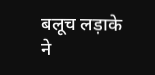बलूच लड़ाके ने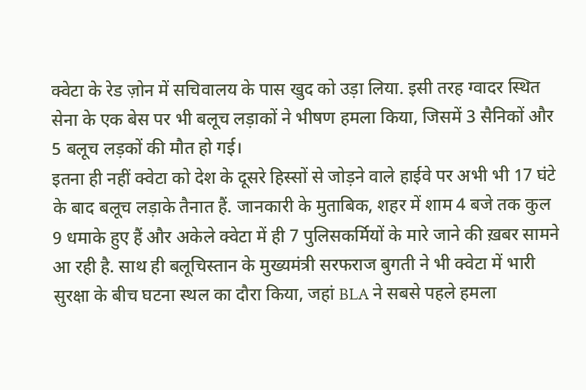क्वेटा के रेड ज़ोन में सचिवालय के पास खुद को उड़ा लिया. इसी तरह ग्वादर स्थित सेना के एक बेस पर भी बलूच लड़ाकों ने भीषण हमला किया, जिसमें 3 सैनिकों और 5 बलूच लड़कों की मौत हो गई।
इतना ही नहीं क्वेटा को देश के दूसरे हिस्सों से जोड़ने वाले हाईवे पर अभी भी 17 घंटे के बाद बलूच लड़ाके तैनात हैं. जानकारी के मुताबिक, शहर में शाम 4 बजे तक कुल 9 धमाके हुए हैं और अकेले क्वेटा में ही 7 पुलिसकर्मियों के मारे जाने की ख़बर सामने आ रही है. साथ ही बलूचिस्तान के मुख्यमंत्री सरफराज बुगती ने भी क्वेटा में भारी सुरक्षा के बीच घटना स्थल का दौरा किया, जहां BLA ने सबसे पहले हमला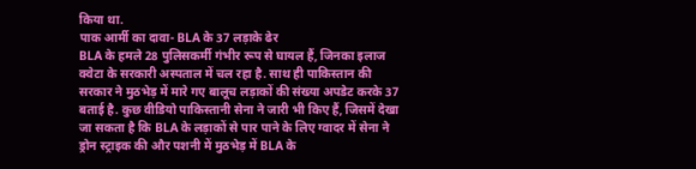किया था.
पाक आर्मी का दावा- BLA के 37 लड़ाके ढेर
BLA के हमले 28 पुलिसकर्मी गंभीर रूप से घायल हैं, जिनका इलाज क्वेटा के सरकारी अस्पताल में चल रहा है. साथ ही पाकिस्तान की सरकार ने मुठभेड़ में मारे गए बालूच लड़ाकों की संख्या अपडेट करके 37 बताई है. कुछ वीडियो पाकिस्तानी सेना ने जारी भी किए हैं, जिसमें देखा जा सकता है कि BLA के लड़ाकों से पार पाने के लिए ग्वादर में सेना ने ड्रोन स्ट्राइक की और पशनी में मुठभेड़ में BLA के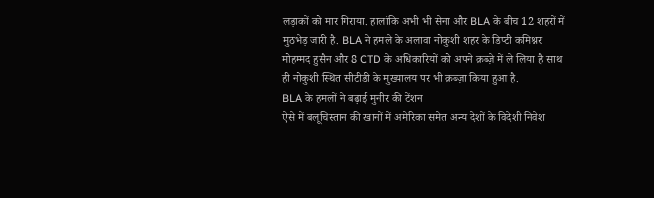लड़ाकों को मार गिराया. हालांकि अभी भी सेना और BLA के बीच 12 शहरों में मुठभेड़ जारी है. BLA ने हमले के अलावा नोकुशी शहर के डिप्टी कमिश्नर मोहम्मद हुसैन और 8 CTD के अधिकारियों को अपने क़ब्ज़े में ले लिया है साथ ही नोकुशी स्थित सीटीडी के मुख्यालय पर भी क़ब्ज़ा किया हुआ है.
BLA के हमलों ने बढ़ाई मुनीर की टेंशन
ऐसे में बलूचिस्तान की खानों में अमेरिका समेत अन्य देशों के विदेशी निवेश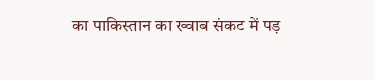का पाकिस्तान का ख्वाब संकट में पड़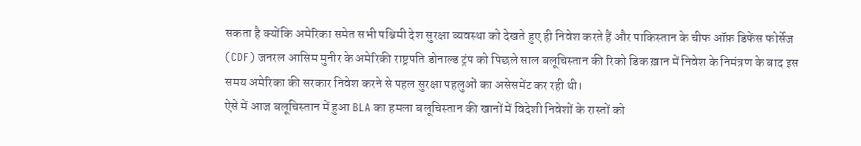सकता है क्योंकि अमेरिका समेत सभी पश्चिमी देश सुरक्षा व्यवस्था को देखते हुए ही निवेश करते हैं और पाकिस्तान के चीफ ऑफ़ डिफेंस फोर्सेज (CDF) जनरल आसिम मुनीर के अमेरिकी राष्ट्रपति डोनाल्ड ट्रंप को पिछले साल बलूचिस्तान की रिको डिक ख़ान में निवेश के निमंत्रण के बाद इस समय अमेरिका की सरकार निवेश करने से पहल सुरक्षा पहलुओं का असेसमेंट कर रही थी।
ऐसे में आज बलूचिस्तान में हुआ BLA का हमला बलूचिस्तान की खानों में विदेशी निवेशों के रास्तों को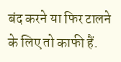बंद करने या फिर टालने के लिए तो काफी हैं.